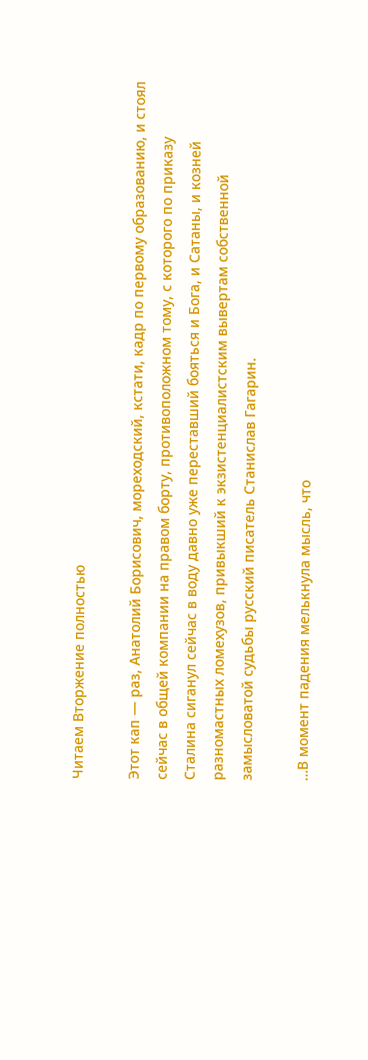Читаем Вторжение полностью

Этот кап — раз, Анатолий Борисович, мореходский, кстати, кадр по первому образованию, и стоял сейчас в общей компании на правом борту, противоположном тому, с которого по приказу Сталина сиганул сейчас в воду давно уже переставший бояться и Бога, и Сатаны, и козней разномастных ломехузов, привыкший к экзистенциалистским вывертам собственной замысловатой судьбы русский писатель Станислав Гагарин.

…В момент падения мелькнула мысль, что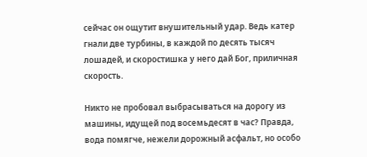сейчас он ощутит внушительный удар. Ведь катер гнали две турбины, в каждой по десять тысяч лошадей, и скоростишка у него дай Бог, приличная скорость.

Никто не пробовал выбрасываться на дорогу из машины, идущей под восемьдесят в час? Правда, вода помягче, нежели дорожный асфальт, но особо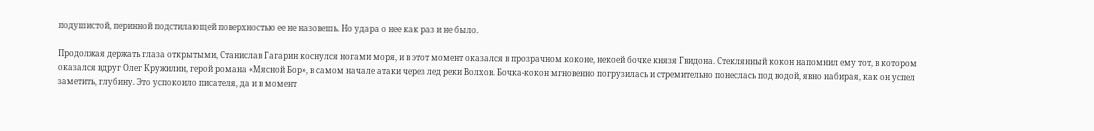подушистой, перинной подстилающей поверхностью ее не назовешь. Но удара о нее как раз и не было.

Продолжая держать глаза открытыми, Станислав Гагарин коснулся ногами моря, и в этот момент оказался в прозрачном коконе, некоей бочке князя Гвидона. Стеклянный кокон напомнил ему тот, в котором оказался вдруг Олег Кружилин, герой романа «Мясной Бор», в самом начале атаки через лед реки Волхов. Бочка-кокон мгновенно погрузилась и стремительно понеслась под водой, явно набирая, как он успел заметить, глубину. Это успокоило писателя, да и в момент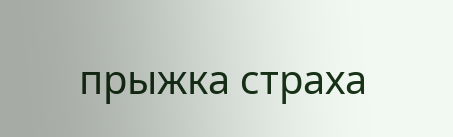прыжка страха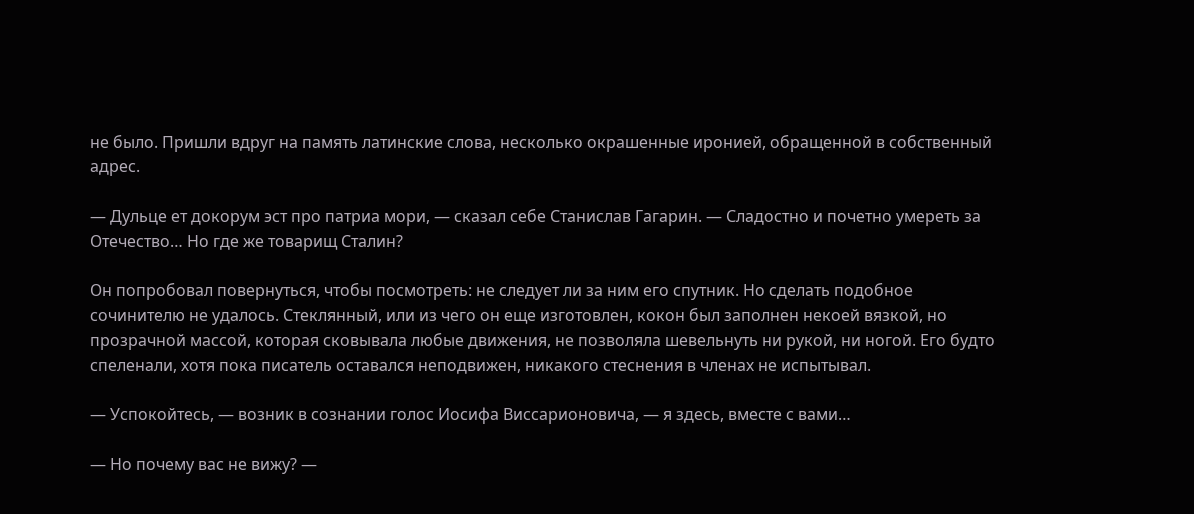не было. Пришли вдруг на память латинские слова, несколько окрашенные иронией, обращенной в собственный адрес.

— Дульце ет докорум эст про патриа мори, — сказал себе Станислав Гагарин. — Сладостно и почетно умереть за Отечество… Но где же товарищ Сталин?

Он попробовал повернуться, чтобы посмотреть: не следует ли за ним его спутник. Но сделать подобное сочинителю не удалось. Стеклянный, или из чего он еще изготовлен, кокон был заполнен некоей вязкой, но прозрачной массой, которая сковывала любые движения, не позволяла шевельнуть ни рукой, ни ногой. Его будто спеленали, хотя пока писатель оставался неподвижен, никакого стеснения в членах не испытывал.

— Успокойтесь, — возник в сознании голос Иосифа Виссарионовича, — я здесь, вместе с вами…

— Но почему вас не вижу? —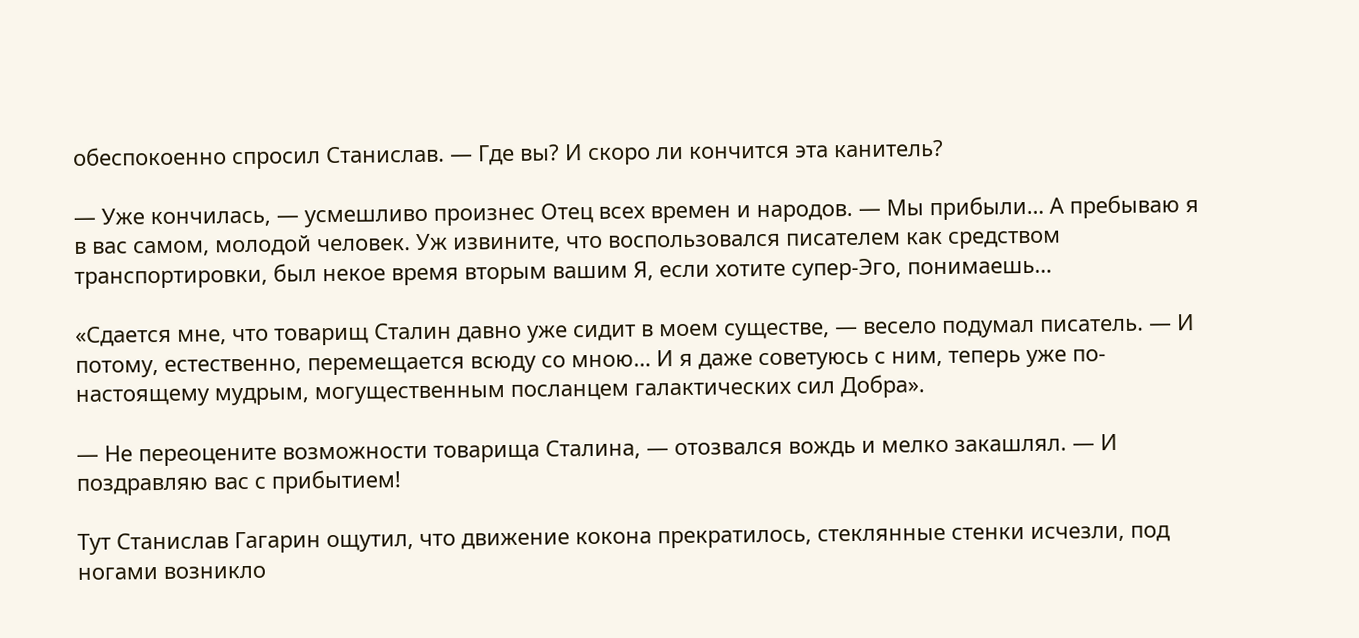обеспокоенно спросил Станислав. — Где вы? И скоро ли кончится эта канитель?

— Уже кончилась, — усмешливо произнес Отец всех времен и народов. — Мы прибыли… А пребываю я в вас самом, молодой человек. Уж извините, что воспользовался писателем как средством транспортировки, был некое время вторым вашим Я, если хотите супер-Эго, понимаешь…

«Сдается мне, что товарищ Сталин давно уже сидит в моем существе, — весело подумал писатель. — И потому, естественно, перемещается всюду со мною… И я даже советуюсь с ним, теперь уже по-настоящему мудрым, могущественным посланцем галактических сил Добра».

— Не переоцените возможности товарища Сталина, — отозвался вождь и мелко закашлял. — И поздравляю вас с прибытием!

Тут Станислав Гагарин ощутил, что движение кокона прекратилось, стеклянные стенки исчезли, под ногами возникло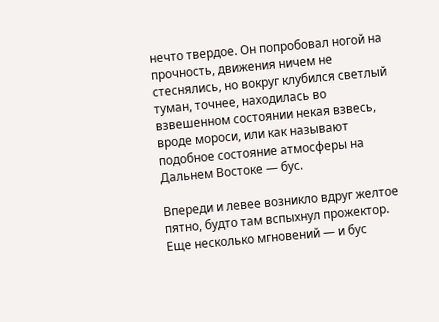нечто твердое. Он попробовал ногой на прочность, движения ничем не стеснялись, но вокруг клубился светлый туман, точнее, находилась во взвешенном состоянии некая взвесь, вроде мороси, или как называют подобное состояние атмосферы на Дальнем Востоке — бус.

Впереди и левее возникло вдруг желтое пятно, будто там вспыхнул прожектор. Еще несколько мгновений — и бус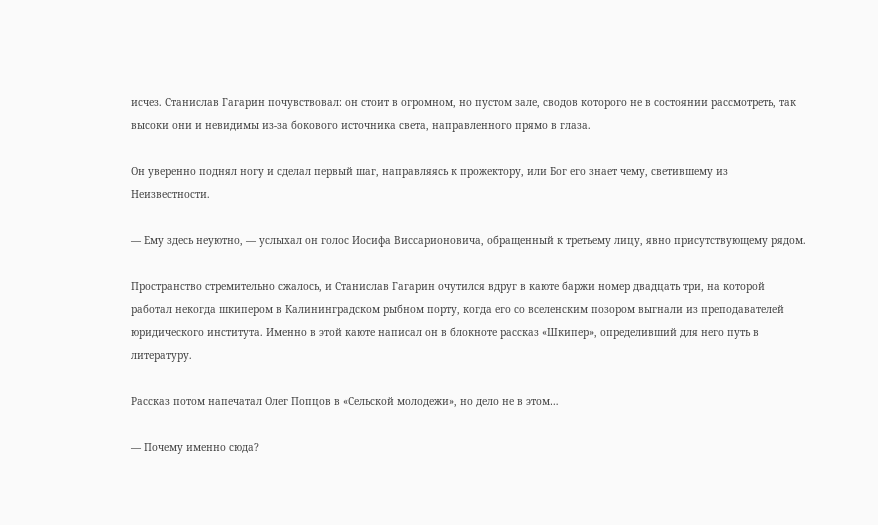исчез. Станислав Гагарин почувствовал: он стоит в огромном, но пустом зале, сводов которого не в состоянии рассмотреть, так высоки они и невидимы из-за бокового источника света, направленного прямо в глаза.

Он уверенно поднял ногу и сделал первый шаг, направляясь к прожектору, или Бог его знает чему, светившему из Неизвестности.

— Ему здесь неуютно, — услыхал он голос Иосифа Виссарионовича, обращенный к третьему лицу, явно присутствующему рядом.

Пространство стремительно сжалось, и Станислав Гагарин очутился вдруг в каюте баржи номер двадцать три, на которой работал некогда шкипером в Калининградском рыбном порту, когда его со вселенским позором выгнали из преподавателей юридического института. Именно в этой каюте написал он в блокноте рассказ «Шкипер», определивший для него путь в литературу.

Рассказ потом напечатал Олег Попцов в «Сельской молодежи», но дело не в этом…

— Почему именно сюда?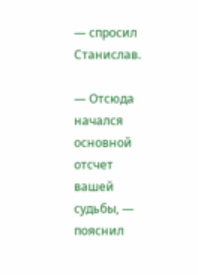— спросил Станислав.

— Отсюда начался основной отсчет вашей судьбы, — пояснил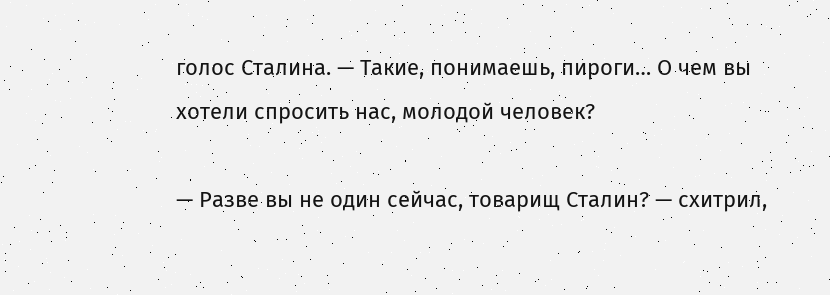голос Сталина. — Такие, понимаешь, пироги… О чем вы хотели спросить нас, молодой человек?

— Разве вы не один сейчас, товарищ Сталин? — схитрил,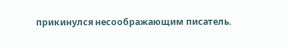прикинулся несоображающим писатель.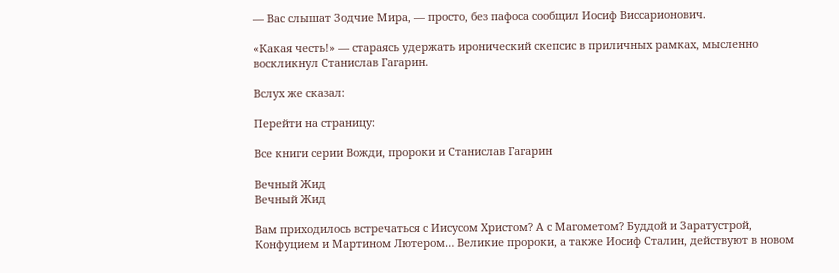— Вас слышат Зодчие Мира, — просто, без пафоса сообщил Иосиф Виссарионович.

«Какая честь!» — стараясь удержать иронический скепсис в приличных рамках, мысленно воскликнул Станислав Гагарин.

Вслух же сказал:

Перейти на страницу:

Все книги серии Вожди, пророки и Станислав Гагарин

Вечный Жид
Вечный Жид

Вам приходилось встречаться с Иисусом Христом? А с Магометом? Буддой и Заратустрой, Конфуцием и Мартином Лютером… Великие пророки, а также Иосиф Сталин, действуют в новом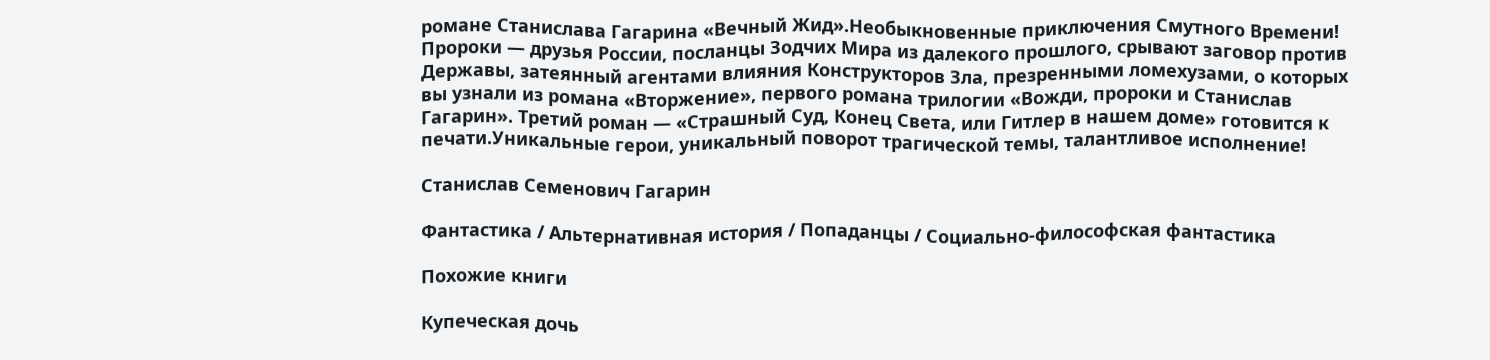романе Станислава Гагарина «Вечный Жид».Необыкновенные приключения Смутного Времени! Пророки — друзья России, посланцы Зодчих Мира из далекого прошлого, срывают заговор против Державы, затеянный агентами влияния Конструкторов Зла, презренными ломехузами, о которых вы узнали из романа «Вторжение», первого романа трилогии «Вожди, пророки и Станислав Гагарин». Третий роман — «Страшный Суд, Конец Света, или Гитлер в нашем доме» готовится к печати.Уникальные герои, уникальный поворот трагической темы, талантливое исполнение!

Станислав Семенович Гагарин

Фантастика / Альтернативная история / Попаданцы / Социально-философская фантастика

Похожие книги

Купеческая дочь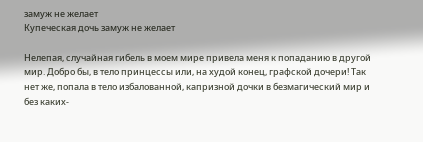замуж не желает
Купеческая дочь замуж не желает

Нелепая, случайная гибель в моем мире привела меня к попаданию в другой мир. Добро бы, в тело принцессы или, на худой конец, графской дочери! Так нет же, попала в тело избалованной, капризной дочки в безмагический мир и без каких-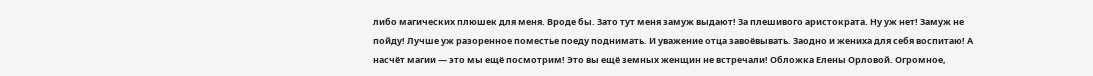либо магических плюшек для меня. Вроде бы. Зато тут меня замуж выдают! За плешивого аристократа. Ну уж нет! Замуж не пойду! Лучше уж разоренное поместье поеду поднимать. И уважение отца завоёвывать. Заодно и жениха для себя воспитаю! А насчёт магии — это мы ещё посмотрим! Это вы ещё земных женщин не встречали! Обложка Елены Орловой. Огромное,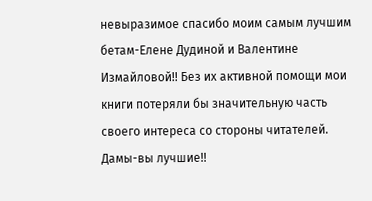невыразимое спасибо моим самым лучшим бетам-Елене Дудиной и Валентине Измайловой!! Без их активной помощи мои книги потеряли бы значительную часть своего интереса со стороны читателей. Дамы-вы лучшие!!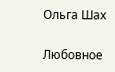Ольга Шах

Любовное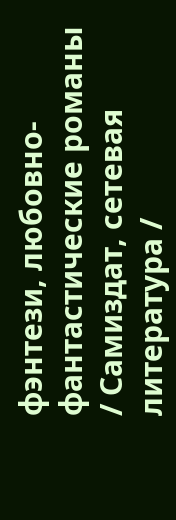фэнтези, любовно-фантастические романы / Самиздат, сетевая литература /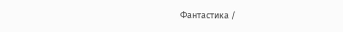Фантастика /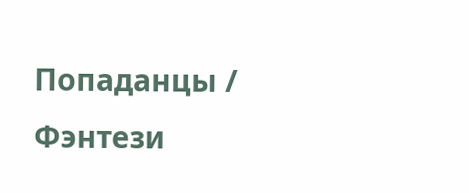Попаданцы / Фэнтези